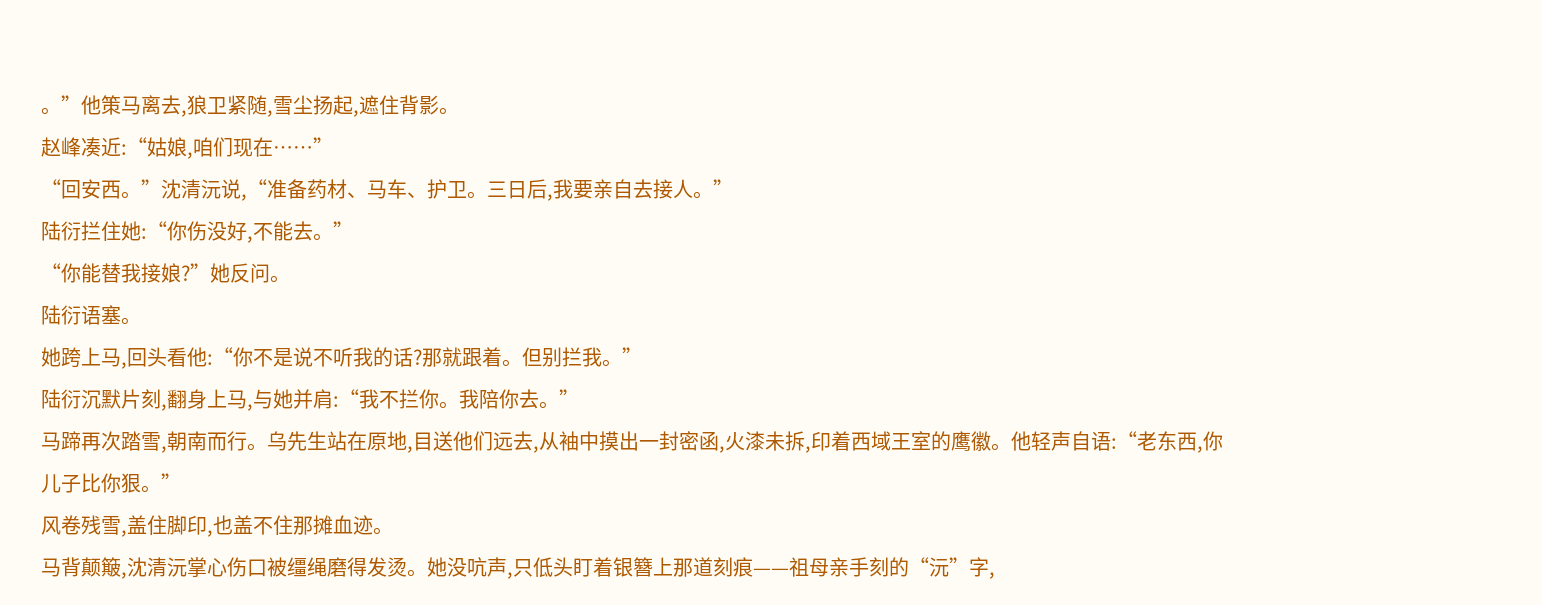。”他策马离去,狼卫紧随,雪尘扬起,遮住背影。
赵峰凑近:“姑娘,咱们现在……”
“回安西。”沈清沅说,“准备药材、马车、护卫。三日后,我要亲自去接人。”
陆衍拦住她:“你伤没好,不能去。”
“你能替我接娘?”她反问。
陆衍语塞。
她跨上马,回头看他:“你不是说不听我的话?那就跟着。但别拦我。”
陆衍沉默片刻,翻身上马,与她并肩:“我不拦你。我陪你去。”
马蹄再次踏雪,朝南而行。乌先生站在原地,目送他们远去,从袖中摸出一封密函,火漆未拆,印着西域王室的鹰徽。他轻声自语:“老东西,你儿子比你狠。”
风卷残雪,盖住脚印,也盖不住那摊血迹。
马背颠簸,沈清沅掌心伤口被缰绳磨得发烫。她没吭声,只低头盯着银簪上那道刻痕——祖母亲手刻的“沅”字,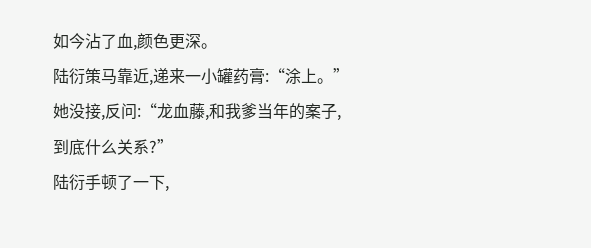如今沾了血,颜色更深。
陆衍策马靠近,递来一小罐药膏:“涂上。”
她没接,反问:“龙血藤,和我爹当年的案子,到底什么关系?”
陆衍手顿了一下,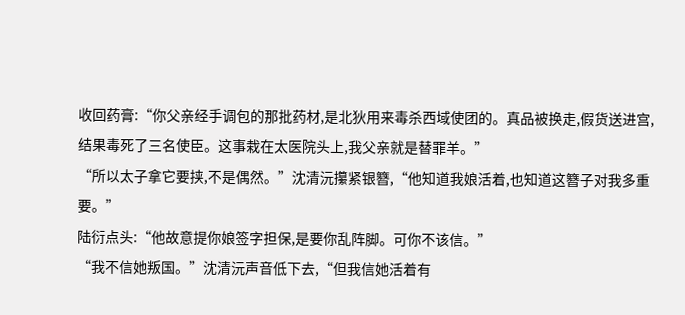收回药膏:“你父亲经手调包的那批药材,是北狄用来毒杀西域使团的。真品被换走,假货送进宫,结果毒死了三名使臣。这事栽在太医院头上,我父亲就是替罪羊。”
“所以太子拿它要挟,不是偶然。”沈清沅攥紧银簪,“他知道我娘活着,也知道这簪子对我多重要。”
陆衍点头:“他故意提你娘签字担保,是要你乱阵脚。可你不该信。”
“我不信她叛国。”沈清沅声音低下去,“但我信她活着有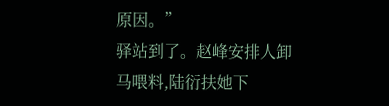原因。”
驿站到了。赵峰安排人卸马喂料,陆衍扶她下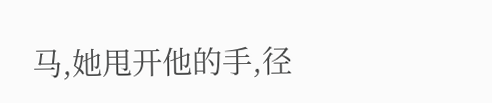马,她甩开他的手,径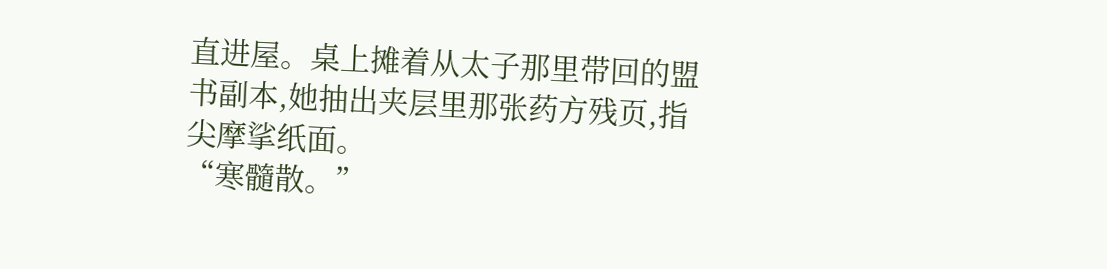直进屋。桌上摊着从太子那里带回的盟书副本,她抽出夹层里那张药方残页,指尖摩挲纸面。
“寒髓散。”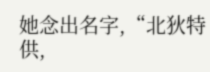她念出名字,“北狄特供,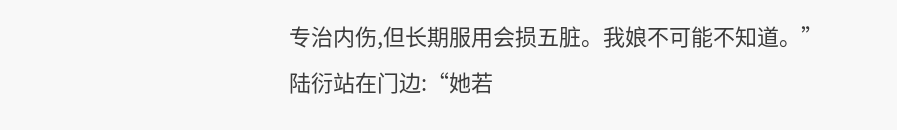专治内伤,但长期服用会损五脏。我娘不可能不知道。”
陆衍站在门边:“她若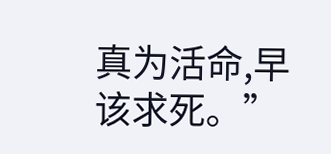真为活命,早该求死。”